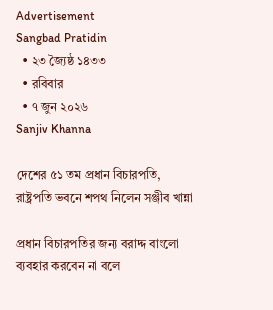Advertisement
Sangbad Pratidin
  • ২৩ জ্যৈষ্ঠ ১৪৩৩
  • রবিবার
  • ৭ জুন ২০২৬
Sanjiv Khanna

দেশের ৫১ তম প্রধান বিচারপতি, রাষ্ট্রপতি ভবনে শপথ নিলেন সঞ্জীব খান্না

প্রধান বিচারপতির জন্য বরাদ্দ বাংলো ব্যবহার করবেন না বলে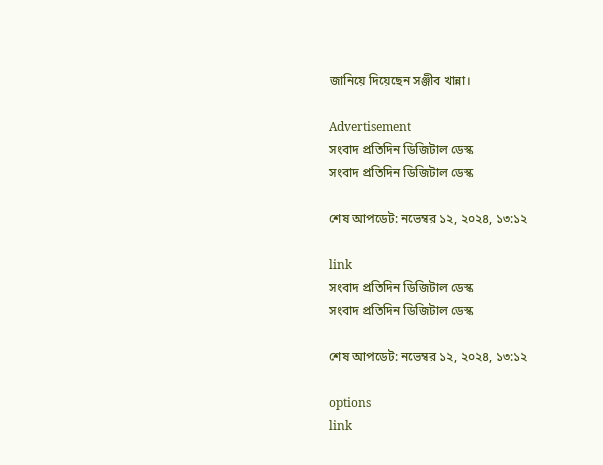জানিয়ে দিয়েছেন সঞ্জীব খান্না।

Advertisement
সংবাদ প্রতিদিন ডিজিটাল ডেস্ক
সংবাদ প্রতিদিন ডিজিটাল ডেস্ক

শেষ আপডেট: নভেম্বর ১২, ২০২৪, ১৩:১২

link
সংবাদ প্রতিদিন ডিজিটাল ডেস্ক
সংবাদ প্রতিদিন ডিজিটাল ডেস্ক

শেষ আপডেট: নভেম্বর ১২, ২০২৪, ১৩:১২

options
link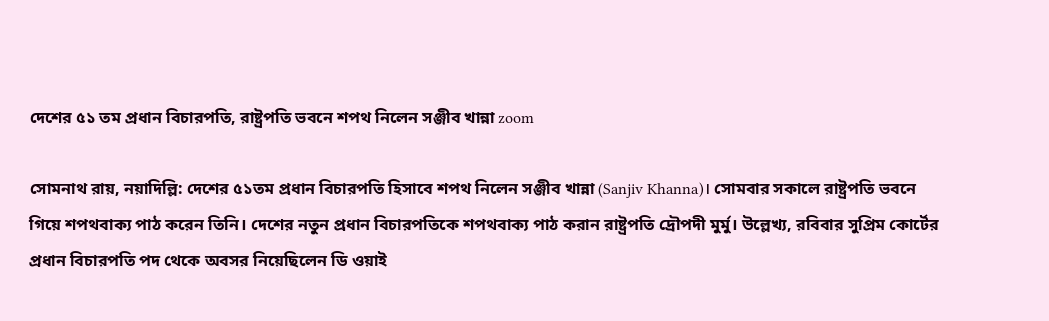দেশের ৫১ তম প্রধান বিচারপতি, রাষ্ট্রপতি ভবনে শপথ নিলেন সঞ্জীব খান্না zoom

সোমনাথ রায়, নয়াদিল্লি: দেশের ৫১তম প্রধান বিচারপতি হিসাবে শপথ নিলেন সঞ্জীব খান্না (Sanjiv Khanna)। সোমবার সকালে রাষ্ট্রপতি ভবনে গিয়ে শপথবাক্য পাঠ করেন তিনি। দেশের নতুন প্রধান বিচারপতিকে শপথবাক্য পাঠ করান রাষ্ট্রপতি দ্রৌপদী মুর্মু। উল্লেখ্য, রবিবার সুপ্রিম কোর্টের প্রধান বিচারপতি পদ থেকে অবসর নিয়েছিলেন ডি ওয়াই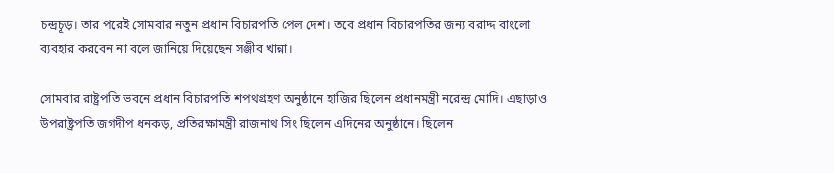চন্দ্রচূড়। তার পরেই সোমবার নতুন প্রধান বিচারপতি পেল দেশ। তবে প্রধান বিচারপতির জন্য বরাদ্দ বাংলো ব্যবহার করবেন না বলে জানিয়ে দিয়েছেন সঞ্জীব খান্না।

সোমবার রাষ্ট্রপতি ভবনে প্রধান বিচারপতি শপথগ্রহণ অনুষ্ঠানে হাজির ছিলেন প্রধানমন্ত্রী নরেন্দ্র মোদি। এছাড়াও উপরাষ্ট্রপতি জগদীপ ধনকড়, প্রতিরক্ষামন্ত্রী রাজনাথ সিং ছিলেন এদিনের অনুষ্ঠানে। ছিলেন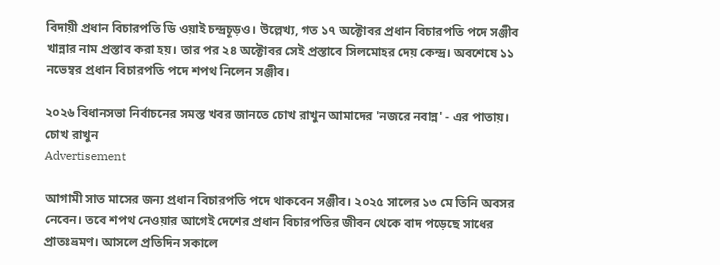বিদায়ী প্রধান বিচারপতি ডি ওয়াই চন্দ্রচূড়ও। উল্লেখ্য, গত ১৭ অক্টোবর প্রধান বিচারপতি পদে সঞ্জীব খান্নার নাম প্রস্তাব করা হয়। তার পর ২৪ অক্টোবর সেই প্রস্তাবে সিলমোহর দেয় কেন্দ্র। অবশেষে ১১ নভেম্বর প্রধান বিচারপতি পদে শপথ নিলেন সঞ্জীব।

২০২৬ বিধানসভা নির্বাচনের সমস্ত খবর জানতে চোখ রাখুন আমাদের 'নজরে নবান্ন' - এর পাতায়।
চোখ রাখুন
Advertisement

আগামী সাত মাসের জন্য প্রধান বিচারপতি পদে থাকবেন সঞ্জীব। ২০২৫ সালের ১৩ মে তিনি অবসর নেবেন। তবে শপথ নেওয়ার আগেই দেশের প্রধান বিচারপতির জীবন থেকে বাদ পড়েছে সাধের প্রাতঃভ্রমণ। আসলে প্রতিদিন সকালে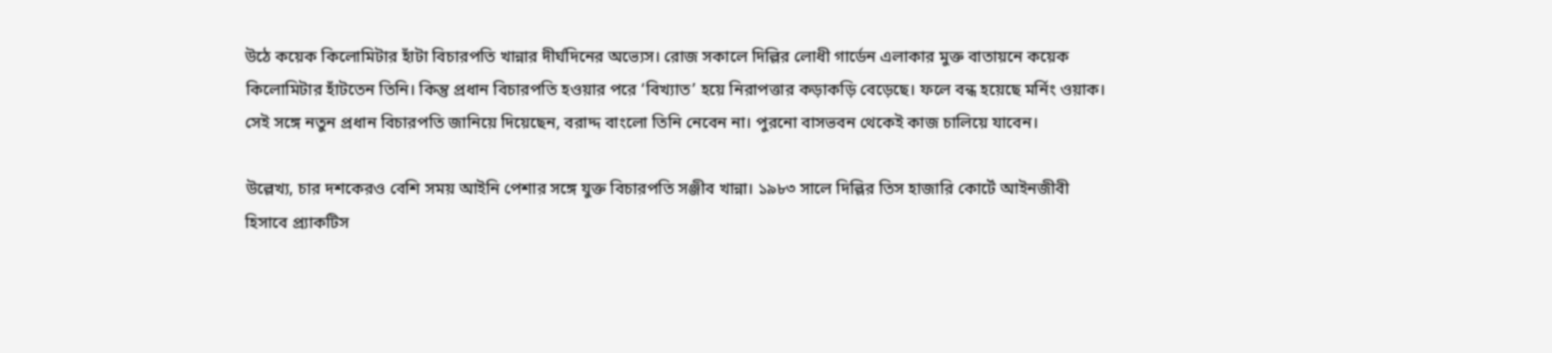উঠে কয়েক কিলোমিটার হাঁটা বিচারপতি খান্নার দীর্ঘদিনের অভ্যেস। রোজ সকালে দিল্লির লোধী গার্ডেন এলাকার মুক্ত বাতায়নে কয়েক কিলোমিটার হাঁটতেন তিনি। কিন্তু প্রধান বিচারপতি হওয়ার পরে ‘বিখ্যাত’ হয়ে নিরাপত্তার কড়াকড়ি বেড়েছে। ফলে বন্ধ হয়েছে মর্নিং ওয়াক। সেই সঙ্গে নতুন প্রধান বিচারপতি জানিয়ে দিয়েছেন, বরাদ্দ বাংলো তিনি নেবেন না। পুরনো বাসভবন থেকেই কাজ চালিয়ে যাবেন।

উল্লেখ্য, চার দশকেরও বেশি সময় আইনি পেশার সঙ্গে যুক্ত বিচারপতি সঞ্জীব খান্না। ১৯৮৩ সালে দিল্লির তিস হাজারি কোর্টে আইনজীবী হিসাবে প্র্যাকটিস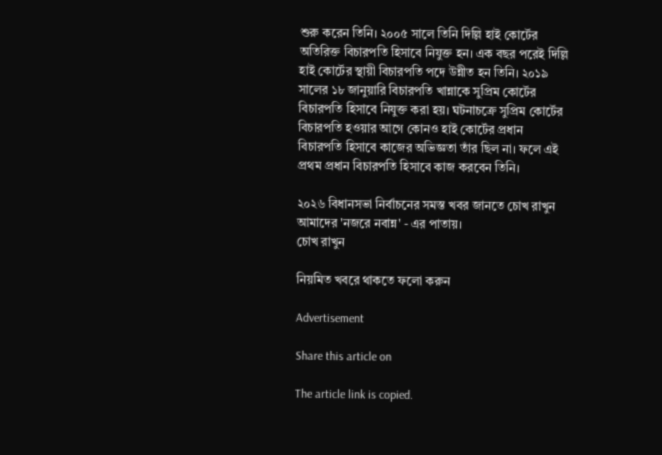শুরু করেন তিনি। ২০০৫ সালে তিনি দিল্লি হাই কোর্টের অতিরিক্ত বিচারপতি হিসাবে নিযুক্ত হন। এক বছর পরেই দিল্লি হাই কোর্টের স্থায়ী বিচারপতি পদে উন্নীত হন তিনি। ২০১৯ সালের ১৮ জানুয়ারি বিচারপতি খান্নাকে সুপ্রিম কোর্টের বিচারপতি হিসাবে নিযুক্ত করা হয়। ঘটনাচক্রে সুপ্রিম কোর্টের বিচারপতি হওয়ার আগে কোনও হাই কোর্টের প্রধান বিচারপতি হিসাবে কাজের অভিজ্ঞতা তাঁর ছিল না। ফলে এই প্রথম প্রধান বিচারপতি হিসাবে কাজ করবেন তিনি।

২০২৬ বিধানসভা নির্বাচনের সমস্ত খবর জানতে চোখ রাখুন আমাদের 'নজরে নবান্ন' - এর পাতায়।
চোখ রাখুন

নিয়মিত খবরে থাকতে ফলো করুন

Advertisement

Share this article on

The article link is copied.